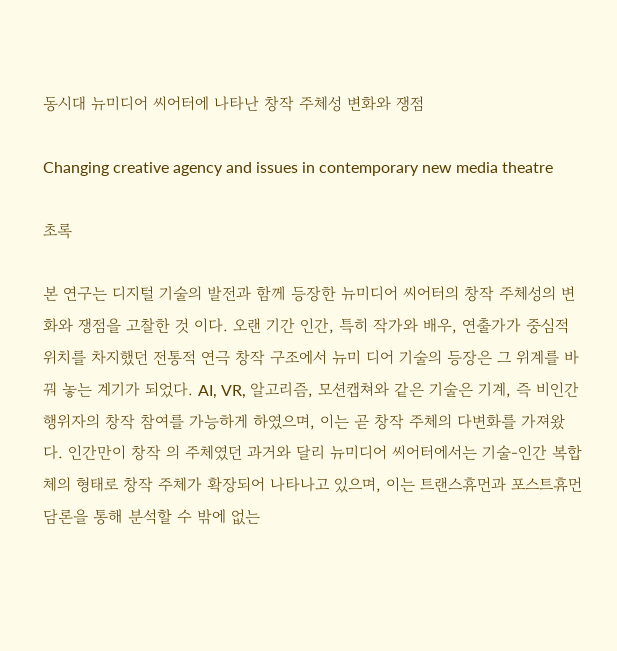동시대 뉴미디어 씨어터에 나타난 창작 주체성 변화와 쟁점

Changing creative agency and issues in contemporary new media theatre

초록

본 연구는 디지털 기술의 발전과 함께 등장한 뉴미디어 씨어터의 창작 주체성의 변화와 쟁점을 고찰한 것 이다. 오랜 기간 인간, 특히 작가와 배우, 연출가가 중심적 위치를 차지했던 전통적 연극 창작 구조에서 뉴미 디어 기술의 등장은 그 위계를 바꿔 놓는 계기가 되었다. AI, VR, 알고리즘, 모션캡쳐와 같은 기술은 기계, 즉 비인간 행위자의 창작 참여를 가능하게 하였으며, 이는 곧 창작 주체의 다변화를 가져왔다. 인간만이 창작 의 주체였던 과거와 달리 뉴미디어 씨어터에서는 기술-인간 복합체의 형태로 창작 주체가 확장되어 나타나고 있으며, 이는 트랜스휴먼과 포스트휴먼 담론을 통해 분석할 수 밖에 없는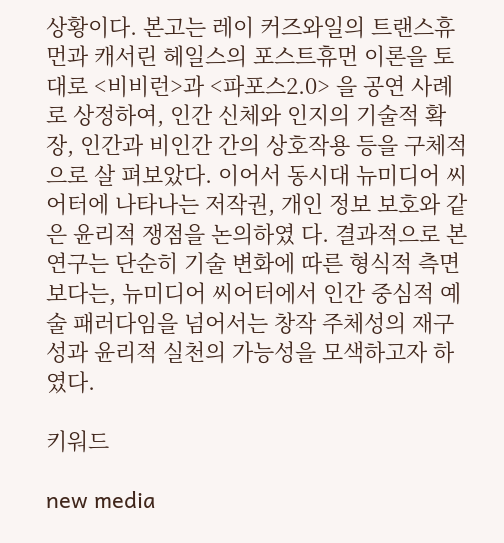상황이다. 본고는 레이 커즈와일의 트랜스휴먼과 캐서린 헤일스의 포스트휴먼 이론을 토대로 <비비런>과 <파포스2.0> 을 공연 사례로 상정하여, 인간 신체와 인지의 기술적 확장, 인간과 비인간 간의 상호작용 등을 구체적으로 살 펴보았다. 이어서 동시대 뉴미디어 씨어터에 나타나는 저작권, 개인 정보 보호와 같은 윤리적 쟁점을 논의하였 다. 결과적으로 본 연구는 단순히 기술 변화에 따른 형식적 측면보다는, 뉴미디어 씨어터에서 인간 중심적 예 술 패러다임을 넘어서는 창작 주체성의 재구성과 윤리적 실천의 가능성을 모색하고자 하였다.

키워드

new media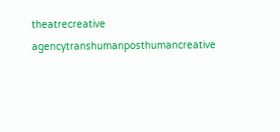theatrecreative agencytranshumanposthumancreative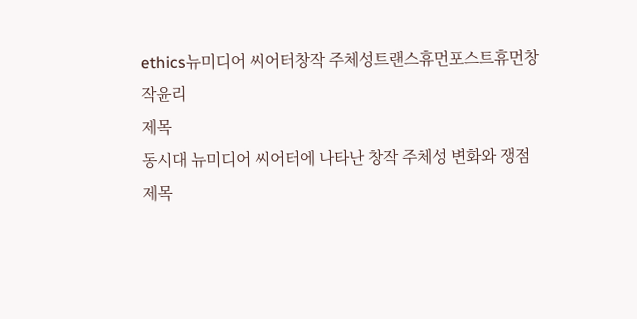ethics뉴미디어 씨어터창작 주체성트랜스휴먼포스트휴먼창작윤리
제목
동시대 뉴미디어 씨어터에 나타난 창작 주체성 변화와 쟁점
제목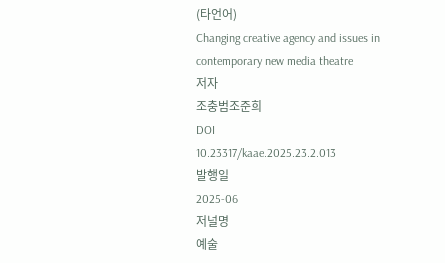(타언어)
Changing creative agency and issues in contemporary new media theatre
저자
조충범조준희
DOI
10.23317/kaae.2025.23.2.013
발행일
2025-06
저널명
예술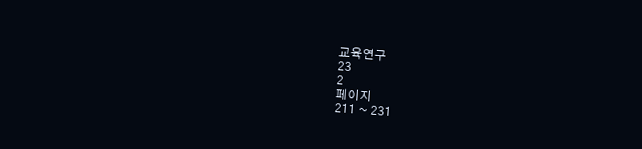교육연구
23
2
페이지
211 ~ 231